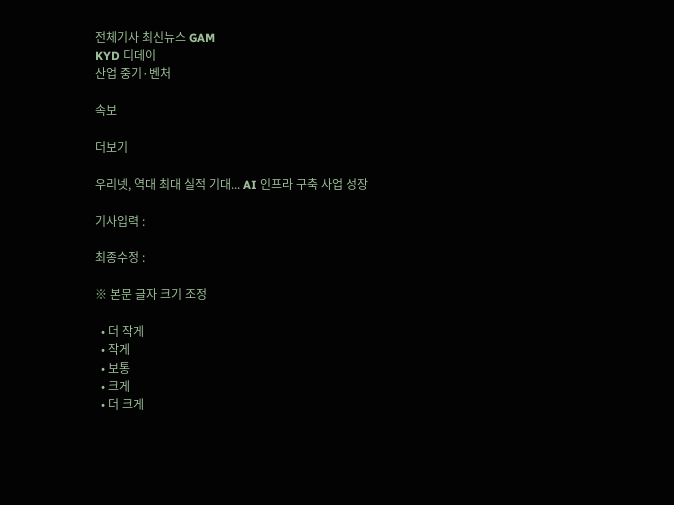전체기사 최신뉴스 GAM
KYD 디데이
산업 중기·벤처

속보

더보기

우리넷, 역대 최대 실적 기대... AI 인프라 구축 사업 성장

기사입력 :

최종수정 :

※ 본문 글자 크기 조정

  • 더 작게
  • 작게
  • 보통
  • 크게
  • 더 크게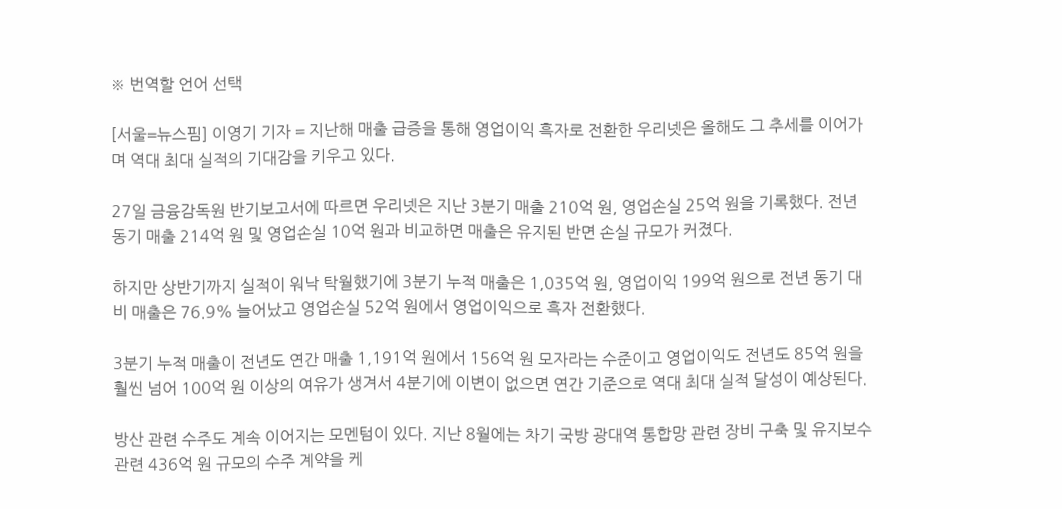※ 번역할 언어 선택

[서울=뉴스핌] 이영기 기자 = 지난해 매출 급증을 통해 영업이익 흑자로 전환한 우리넷은 올해도 그 추세를 이어가며 역대 최대 실적의 기대감을 키우고 있다.

27일 금융감독원 반기보고서에 따르면 우리넷은 지난 3분기 매출 210억 원, 영업손실 25억 원을 기록했다. 전년 동기 매출 214억 원 및 영업손실 10억 원과 비교하면 매출은 유지된 반면 손실 규모가 커졌다.

하지만 상반기까지 실적이 워낙 탁월했기에 3분기 누적 매출은 1,035억 원, 영업이익 199억 원으로 전년 동기 대비 매출은 76.9% 늘어났고 영업손실 52억 원에서 영업이익으로 흑자 전환했다.

3분기 누적 매출이 전년도 연간 매출 1,191억 원에서 156억 원 모자라는 수준이고 영업이익도 전년도 85억 원을 훨씬 넘어 100억 원 이상의 여유가 생겨서 4분기에 이변이 없으면 연간 기준으로 역대 최대 실적 달성이 예상된다.

방산 관련 수주도 계속 이어지는 모멘텀이 있다. 지난 8월에는 차기 국방 광대역 통합망 관련 장비 구축 및 유지보수 관련 436억 원 규모의 수주 계약을 케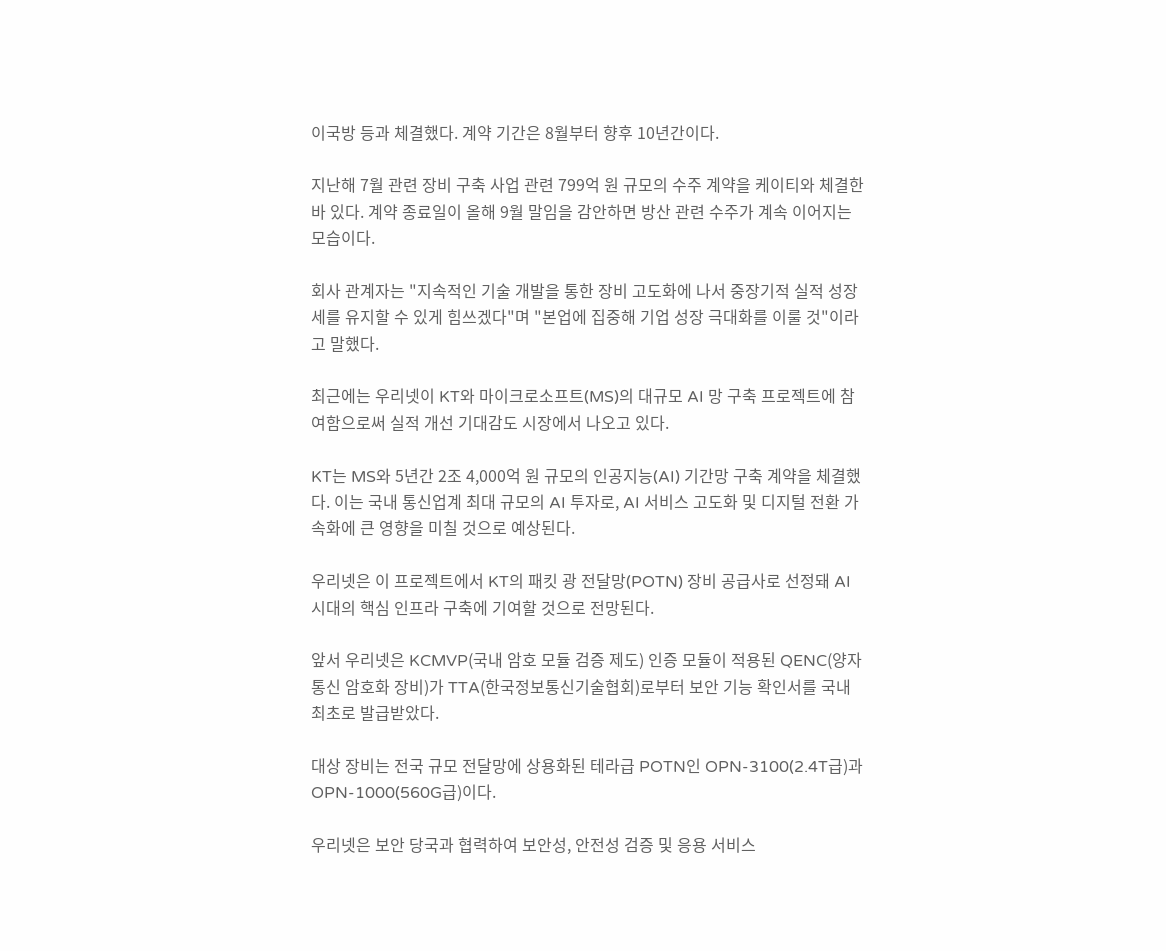이국방 등과 체결했다. 계약 기간은 8월부터 향후 10년간이다.

지난해 7월 관련 장비 구축 사업 관련 799억 원 규모의 수주 계약을 케이티와 체결한 바 있다. 계약 종료일이 올해 9월 말임을 감안하면 방산 관련 수주가 계속 이어지는 모습이다.

회사 관계자는 "지속적인 기술 개발을 통한 장비 고도화에 나서 중장기적 실적 성장세를 유지할 수 있게 힘쓰겠다"며 "본업에 집중해 기업 성장 극대화를 이룰 것"이라고 말했다.

최근에는 우리넷이 KT와 마이크로소프트(MS)의 대규모 AI 망 구축 프로젝트에 참여함으로써 실적 개선 기대감도 시장에서 나오고 있다.

KT는 MS와 5년간 2조 4,000억 원 규모의 인공지능(AI) 기간망 구축 계약을 체결했다. 이는 국내 통신업계 최대 규모의 AI 투자로, AI 서비스 고도화 및 디지털 전환 가속화에 큰 영향을 미칠 것으로 예상된다.

우리넷은 이 프로젝트에서 KT의 패킷 광 전달망(POTN) 장비 공급사로 선정돼 AI 시대의 핵심 인프라 구축에 기여할 것으로 전망된다.

앞서 우리넷은 KCMVP(국내 암호 모듈 검증 제도) 인증 모듈이 적용된 QENC(양자 통신 암호화 장비)가 TTA(한국정보통신기술협회)로부터 보안 기능 확인서를 국내 최초로 발급받았다.

대상 장비는 전국 규모 전달망에 상용화된 테라급 POTN인 OPN-3100(2.4T급)과 OPN-1000(560G급)이다.

우리넷은 보안 당국과 협력하여 보안성, 안전성 검증 및 응용 서비스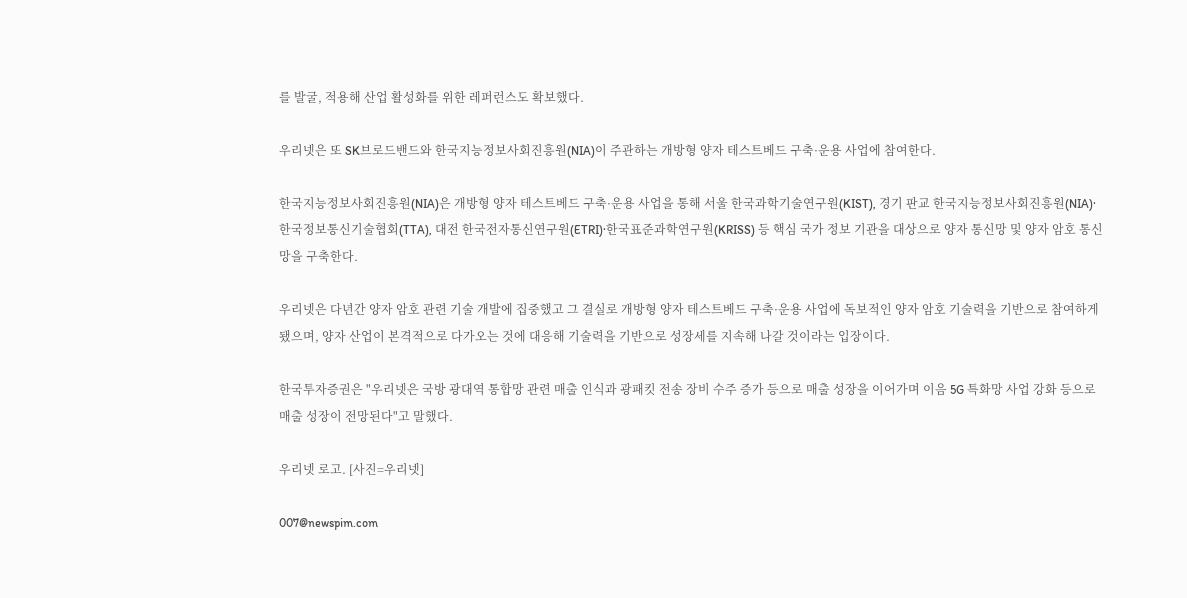를 발굴, 적용해 산업 활성화를 위한 레퍼런스도 확보했다.

우리넷은 또 SK브로드밴드와 한국지능정보사회진흥원(NIA)이 주관하는 개방형 양자 테스트베드 구축·운용 사업에 참여한다.

한국지능정보사회진흥원(NIA)은 개방형 양자 테스트베드 구축·운용 사업을 통해 서울 한국과학기술연구원(KIST), 경기 판교 한국지능정보사회진흥원(NIA)·한국정보통신기술협회(TTA), 대전 한국전자통신연구원(ETRI)·한국표준과학연구원(KRISS) 등 핵심 국가 정보 기관을 대상으로 양자 통신망 및 양자 암호 통신망을 구축한다.

우리넷은 다년간 양자 암호 관련 기술 개발에 집중했고 그 결실로 개방형 양자 테스트베드 구축·운용 사업에 독보적인 양자 암호 기술력을 기반으로 참여하게 됐으며, 양자 산업이 본격적으로 다가오는 것에 대응해 기술력을 기반으로 성장세를 지속해 나갈 것이라는 입장이다.

한국투자증권은 "우리넷은 국방 광대역 통합망 관련 매출 인식과 광패킷 전송 장비 수주 증가 등으로 매출 성장을 이어가며 이음 5G 특화망 사업 강화 등으로 매출 성장이 전망된다"고 말했다.

우리넷 로고. [사진=우리넷]

007@newspim.com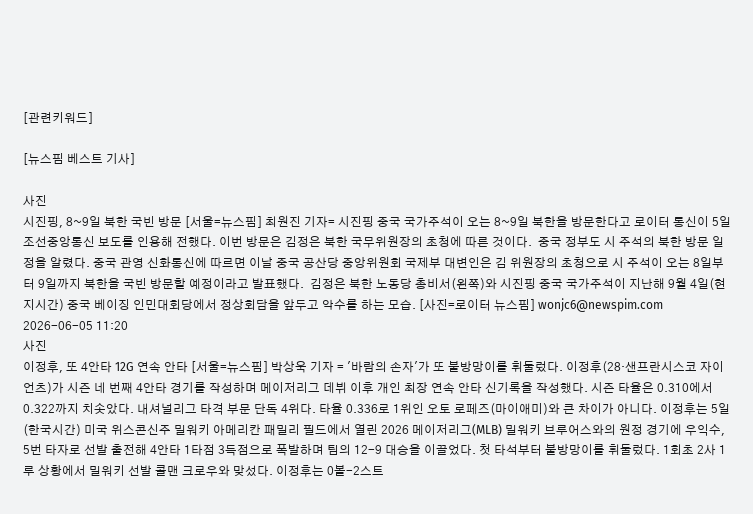[관련키워드]

[뉴스핌 베스트 기사]

사진
시진핑, 8~9일 북한 국빈 방문 [서울=뉴스핌] 최원진 기자= 시진핑 중국 국가주석이 오는 8~9일 북한을 방문한다고 로이터 통신이 5일 조선중앙통신 보도를 인용해 전했다. 이번 방문은 김정은 북한 국무위원장의 초청에 따른 것이다.  중국 정부도 시 주석의 북한 방문 일정을 알렸다. 중국 관영 신화통신에 따르면 이날 중국 공산당 중앙위원회 국제부 대변인은 김 위원장의 초청으로 시 주석이 오는 8일부터 9일까지 북한을 국빈 방문할 예정이라고 발표했다.  김정은 북한 노동당 총비서(왼쪽)와 시진핑 중국 국가주석이 지난해 9월 4일(현지시간) 중국 베이징 인민대회당에서 정상회담을 앞두고 악수를 하는 모습. [사진=로이터 뉴스핌] wonjc6@newspim.com   2026-06-05 11:20
사진
이정후, 또 4안타 12G 연속 안타 [서울=뉴스핌] 박상욱 기자 = '바람의 손자'가 또 불방망이를 휘둘렀다. 이정후(28·샌프란시스코 자이언츠)가 시즌 네 번째 4안타 경기를 작성하며 메이저리그 데뷔 이후 개인 최장 연속 안타 신기록을 작성했다. 시즌 타율은 0.310에서 0.322까지 치솟았다. 내셔널리그 타격 부문 단독 4위다. 타율 0.336로 1위인 오토 로페즈(마이애미)와 큰 차이가 아니다. 이정후는 5일(한국시간) 미국 위스콘신주 밀워키 아메리칸 패밀리 필드에서 열린 2026 메이저리그(MLB) 밀워키 브루어스와의 원정 경기에 우익수, 5번 타자로 선발 출전해 4안타 1타점 3득점으로 폭발하며 팀의 12-9 대승을 이끌었다. 첫 타석부터 불방망이를 휘둘렀다. 1회초 2사 1루 상황에서 밀워키 선발 콜맨 크로우와 맞섰다. 이정후는 0볼-2스트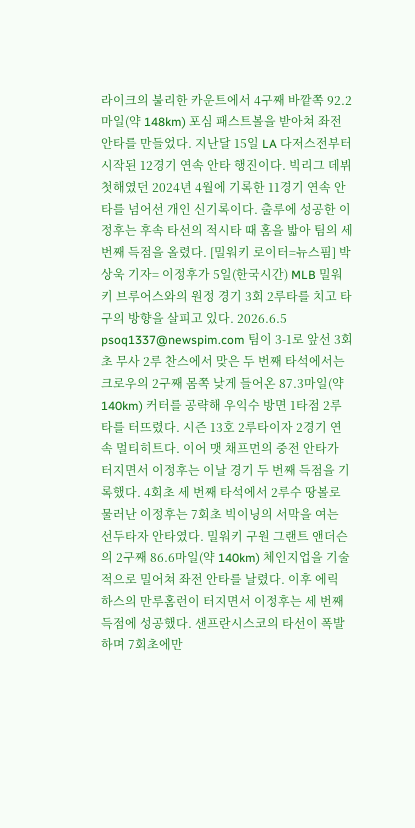라이크의 불리한 카운트에서 4구째 바깥쪽 92.2마일(약 148km) 포심 패스트볼을 받아쳐 좌전 안타를 만들었다. 지난달 15일 LA 다저스전부터 시작된 12경기 연속 안타 행진이다. 빅리그 데뷔 첫해였던 2024년 4월에 기록한 11경기 연속 안타를 넘어선 개인 신기록이다. 출루에 성공한 이정후는 후속 타선의 적시타 때 홈을 밟아 팀의 세 번째 득점을 올렸다. [밀워키 로이터=뉴스핌] 박상욱 기자= 이정후가 5일(한국시간) MLB 밀워키 브루어스와의 원정 경기 3회 2루타를 치고 타구의 방향을 살피고 있다. 2026.6.5 psoq1337@newspim.com 팀이 3-1로 앞선 3회초 무사 2루 찬스에서 맞은 두 번째 타석에서는 크로우의 2구째 몸쪽 낮게 들어온 87.3마일(약 140km) 커터를 공략해 우익수 방면 1타점 2루타를 터뜨렸다. 시즌 13호 2루타이자 2경기 연속 멀티히트다. 이어 맷 채프먼의 중전 안타가 터지면서 이정후는 이날 경기 두 번째 득점을 기록했다. 4회초 세 번째 타석에서 2루수 땅볼로 물러난 이정후는 7회초 빅이닝의 서막을 여는 선두타자 안타였다. 밀워키 구원 그랜트 앤더슨의 2구째 86.6마일(약 140km) 체인지업을 기술적으로 밀어쳐 좌전 안타를 날렸다. 이후 에릭 하스의 만루홈런이 터지면서 이정후는 세 번째 득점에 성공했다. 샌프란시스코의 타선이 폭발하며 7회초에만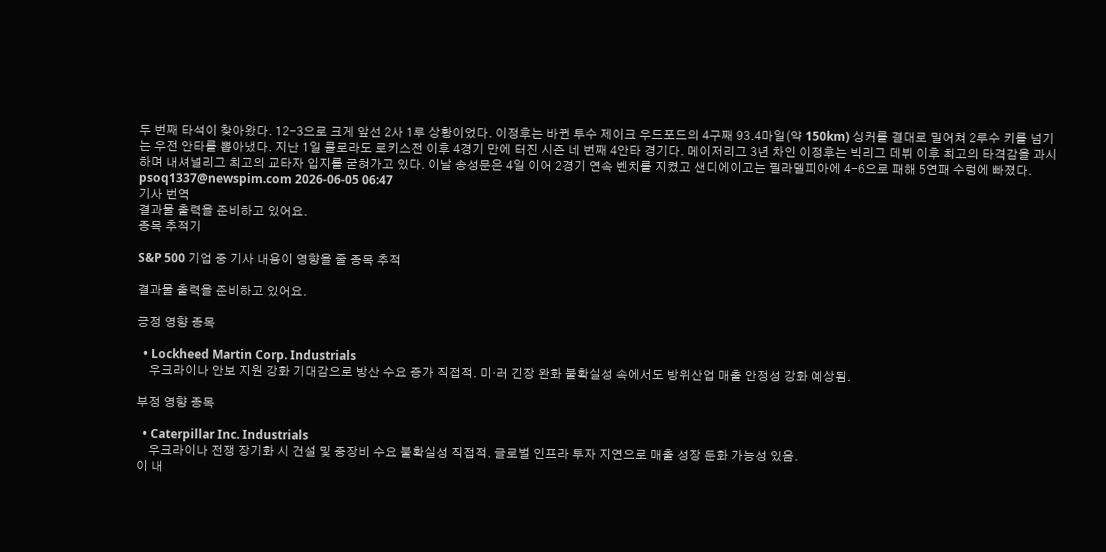두 번째 타석이 찾아왔다. 12-3으로 크게 앞선 2사 1루 상황이었다. 이정후는 바뀐 투수 제이크 우드포드의 4구째 93.4마일(약 150km) 싱커를 결대로 밀어쳐 2루수 키를 넘기는 우전 안타를 뽑아냈다. 지난 1일 콜로라도 로키스전 이후 4경기 만에 터진 시즌 네 번째 4안타 경기다. 메이저리그 3년 차인 이정후는 빅리그 데뷔 이후 최고의 타격감을 과시하며 내셔널리그 최고의 교타자 입지를 굳혀가고 있다. 이날 송성문은 4일 이어 2경기 연속 벤치를 지켰고 샌디에이고는 필라델피아에 4-6으로 패해 5연패 수렁에 빠졌다. psoq1337@newspim.com 2026-06-05 06:47
기사 번역
결과물 출력을 준비하고 있어요.
종목 추적기

S&P 500 기업 중 기사 내용이 영향을 줄 종목 추적

결과물 출력을 준비하고 있어요.

긍정 영향 종목

  • Lockheed Martin Corp. Industrials
    우크라이나 안보 지원 강화 기대감으로 방산 수요 증가 직접적. 미·러 긴장 완화 불확실성 속에서도 방위산업 매출 안정성 강화 예상됨.

부정 영향 종목

  • Caterpillar Inc. Industrials
    우크라이나 전쟁 장기화 시 건설 및 중장비 수요 불확실성 직접적. 글로벌 인프라 투자 지연으로 매출 성장 둔화 가능성 있음.
이 내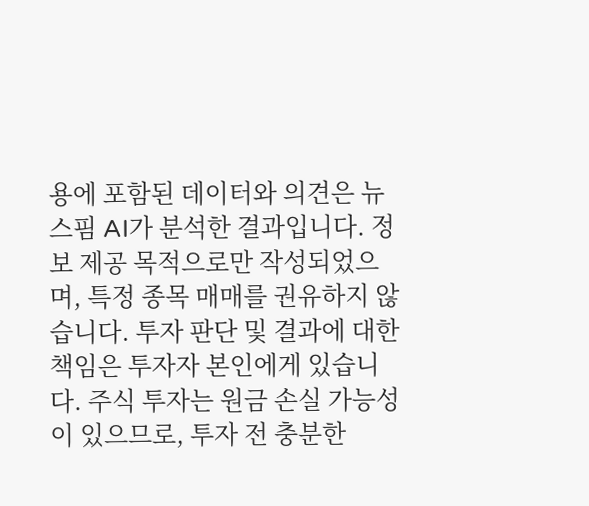용에 포함된 데이터와 의견은 뉴스핌 AI가 분석한 결과입니다. 정보 제공 목적으로만 작성되었으며, 특정 종목 매매를 권유하지 않습니다. 투자 판단 및 결과에 대한 책임은 투자자 본인에게 있습니다. 주식 투자는 원금 손실 가능성이 있으므로, 투자 전 충분한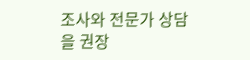조사와 전문가 상담을 권장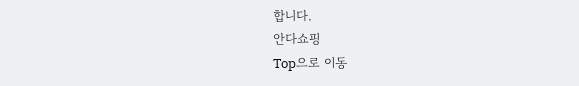합니다.
안다쇼핑
Top으로 이동